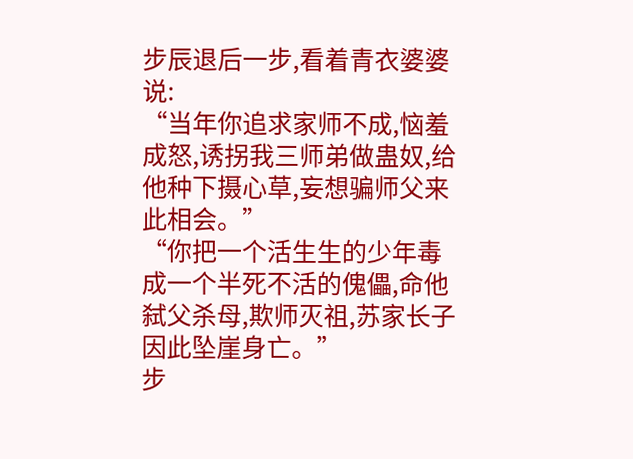步辰退后一步,看着青衣婆婆说:
“当年你追求家师不成,恼羞成怒,诱拐我三师弟做蛊奴,给他种下摄心草,妄想骗师父来此相会。”
“你把一个活生生的少年毒成一个半死不活的傀儡,命他弑父杀母,欺师灭祖,苏家长子因此坠崖身亡。”
步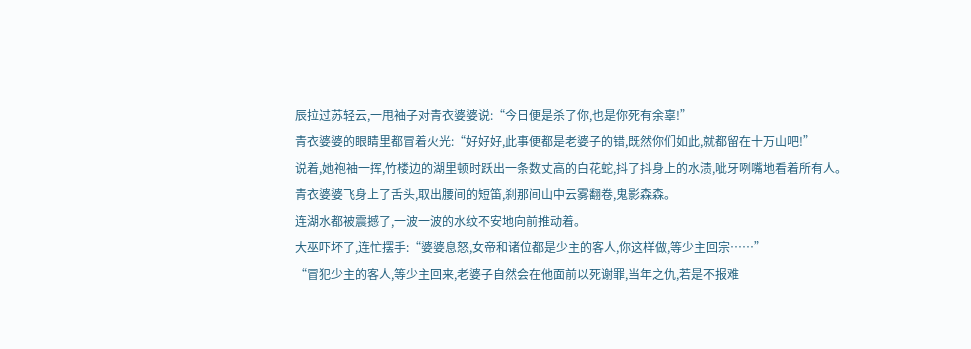辰拉过苏轻云,一甩袖子对青衣婆婆说:“今日便是杀了你,也是你死有余辜!”
青衣婆婆的眼睛里都冒着火光:“好好好,此事便都是老婆子的错,既然你们如此,就都留在十万山吧!”
说着,她袍袖一挥,竹楼边的湖里顿时跃出一条数丈高的白花蛇,抖了抖身上的水渍,呲牙咧嘴地看着所有人。
青衣婆婆飞身上了舌头,取出腰间的短笛,刹那间山中云雾翻卷,鬼影森森。
连湖水都被震撼了,一波一波的水纹不安地向前推动着。
大巫吓坏了,连忙摆手:“婆婆息怒,女帝和诸位都是少主的客人,你这样做,等少主回宗……”
“冒犯少主的客人,等少主回来,老婆子自然会在他面前以死谢罪,当年之仇,若是不报难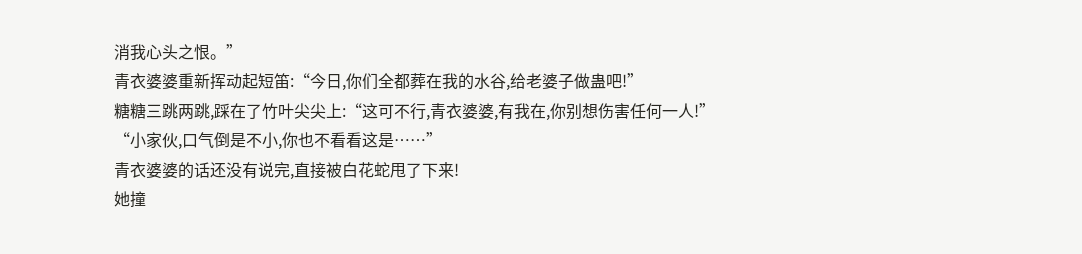消我心头之恨。”
青衣婆婆重新挥动起短笛:“今日,你们全都葬在我的水谷,给老婆子做蛊吧!”
糖糖三跳两跳,踩在了竹叶尖尖上:“这可不行,青衣婆婆,有我在,你别想伤害任何一人!”
“小家伙,口气倒是不小,你也不看看这是……”
青衣婆婆的话还没有说完,直接被白花蛇甩了下来!
她撞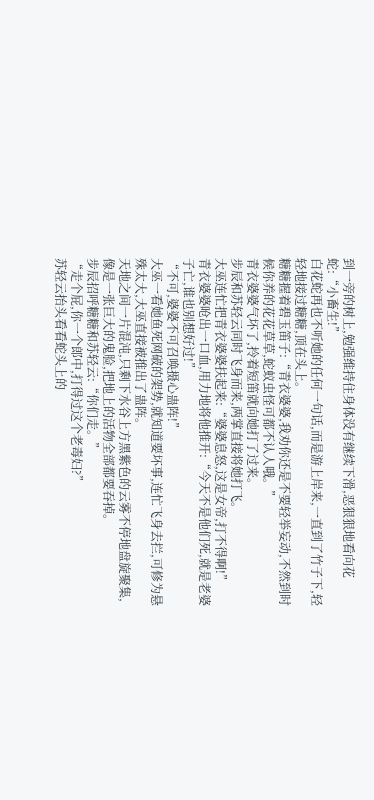到一旁的树上,勉强维持住身体没有继续下滑,恶狠狠地看向花蛇:“小畜生!”
白花蛇再也不听她的任何一句话,而是游上岸来,一直到了竹子下,轻轻地接过糖糖,顶在头上。
糖糖握着碧玉笛子:“青衣婆婆,我劝你还是不要轻举妄动,不然到时候你养的花花草草,蛇蚁虫怪可都不认人哦。”
青衣婆婆气坏了,拎着短笛就向她打了过来。
步辰和苏轻云同时飞身而来,两掌直接将她打飞。
大巫连忙把青衣婆婆扶起来:“婆婆息怒,这是女帝,打不得啊!”
青衣婆婆呛出一口血,用力地将他推开:“今天不是他们死,就是老婆子亡,谁也别想好过!”
“不可,婆婆不可召唤摄心蛊阵!”
大巫一看她鱼死网破的架势,就知道要坏事,连忙飞身去拦,可修为悬殊太大,大巫直接被推出了蛊阵。
天地之间一片混沌,只剩下水谷上方黑紫色的云雾不停地盘旋聚集,像是一张巨大的鬼脸,把地上的活物全部都要吞掉。
步辰招呼糖糖和苏轻云:“你们走。”
“走个屁,你一个郎中,打得过这个老毒妇?”
苏轻云抬头看看蛇头上的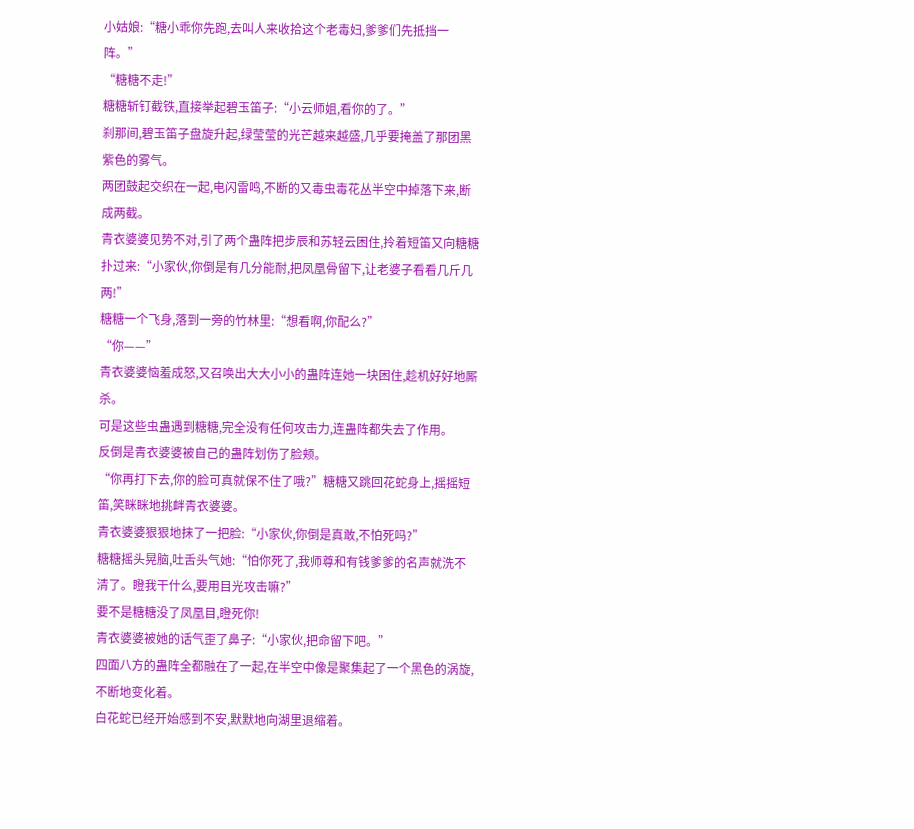小姑娘:“糖小乖你先跑,去叫人来收拾这个老毒妇,爹爹们先抵挡一阵。”
“糖糖不走!”
糖糖斩钉截铁,直接举起碧玉笛子:“小云师姐,看你的了。”
刹那间,碧玉笛子盘旋升起,绿莹莹的光芒越来越盛,几乎要掩盖了那团黑紫色的雾气。
两团鼓起交织在一起,电闪雷鸣,不断的又毒虫毒花丛半空中掉落下来,断成两截。
青衣婆婆见势不对,引了两个蛊阵把步辰和苏轻云困住,拎着短笛又向糖糖扑过来:“小家伙,你倒是有几分能耐,把凤凰骨留下,让老婆子看看几斤几两!”
糖糖一个飞身,落到一旁的竹林里:“想看啊,你配么?”
“你——”
青衣婆婆恼羞成怒,又召唤出大大小小的蛊阵连她一块困住,趁机好好地厮杀。
可是这些虫蛊遇到糖糖,完全没有任何攻击力,连蛊阵都失去了作用。
反倒是青衣婆婆被自己的蛊阵划伤了脸颊。
“你再打下去,你的脸可真就保不住了哦?”糖糖又跳回花蛇身上,摇摇短笛,笑眯眯地挑衅青衣婆婆。
青衣婆婆狠狠地抹了一把脸:“小家伙,你倒是真敢,不怕死吗?”
糖糖摇头晃脑,吐舌头气她:“怕你死了,我师尊和有钱爹爹的名声就洗不清了。瞪我干什么,要用目光攻击嘛?”
要不是糖糖没了凤凰目,瞪死你!
青衣婆婆被她的话气歪了鼻子:“小家伙,把命留下吧。”
四面八方的蛊阵全都融在了一起,在半空中像是聚集起了一个黑色的涡旋,不断地变化着。
白花蛇已经开始感到不安,默默地向湖里退缩着。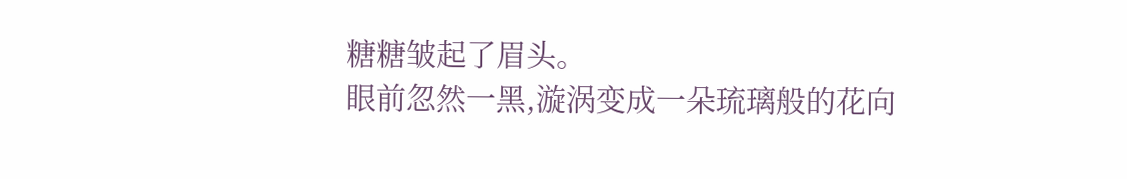糖糖皱起了眉头。
眼前忽然一黑,漩涡变成一朵琉璃般的花向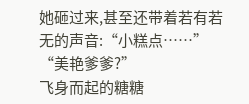她砸过来,甚至还带着若有若无的声音:“小糕点……”
“美艳爹爹?”
飞身而起的糖糖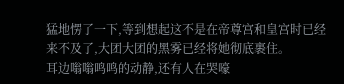猛地愣了一下,等到想起这不是在帝尊宫和皇宫时已经来不及了,大团大团的黑雾已经将她彻底裹住。
耳边嗡嗡鸣鸣的动静,还有人在哭嚎